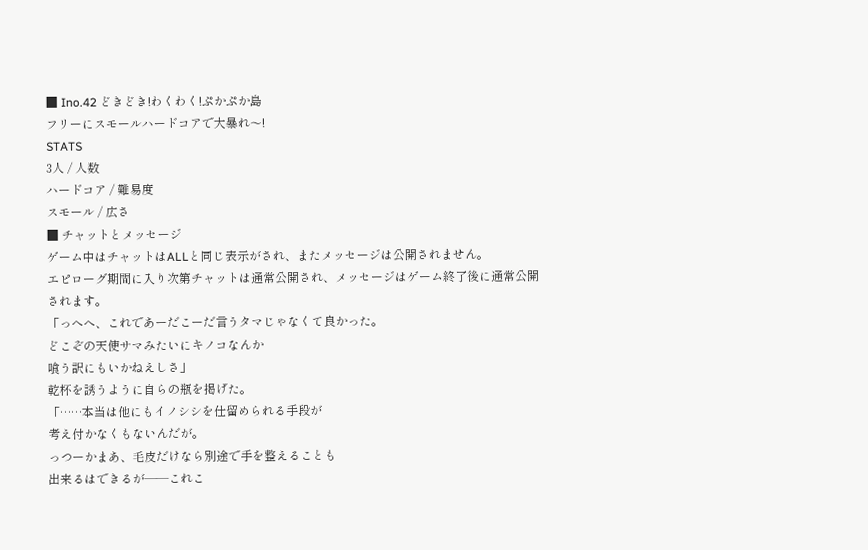■ Ino.42 どきどき!わくわく!ぷかぷか島
フリーにスモールハードコアで大暴れ〜!
STATS
3人 / 人数
ハードコア / 難易度
スモール / 広さ
■ チャットとメッセージ
ゲーム中はチャットはALLと同じ表示がされ、またメッセージは公開されません。
エピローグ期間に入り次第チャットは通常公開され、メッセージはゲーム終了後に通常公開されます。
「っへへ、これであーだこーだ言うタマじゃなくて良かった。
どこぞの天使サマみたいにキノコなんか
喰う訳にもいかねえしさ」
乾杯を誘うように自らの瓶を掲げた。
「……本当は他にもイノシシを仕留められる手段が
考え付かなくもないんだが。
っつーかまあ、毛皮だけなら別途で手を整えることも
出来るはできるが――これこ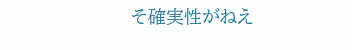そ確実性がねえ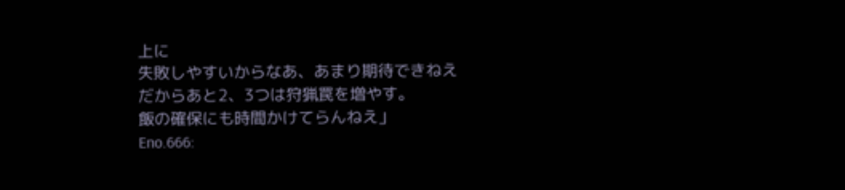上に
失敗しやすいからなあ、あまり期待できねえ
だからあと2、3つは狩猟罠を増やす。
飯の確保にも時間かけてらんねえ」
Eno.666: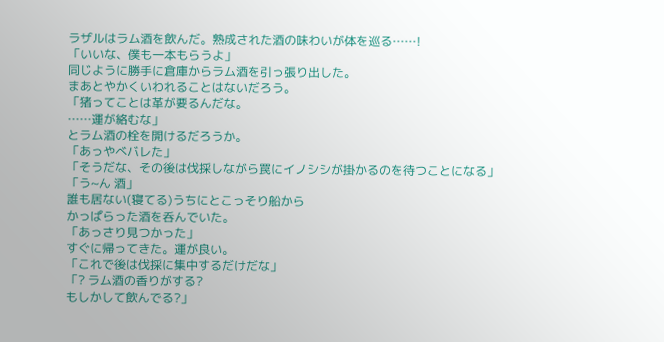ラザルはラム酒を飲んだ。熟成された酒の味わいが体を巡る……!
「いいな、僕も一本もらうよ」
同じように勝手に倉庫からラム酒を引っ張り出した。
まあとやかくいわれることはないだろう。
「猪ってことは革が要るんだな。
……運が絡むな」
とラム酒の栓を開けるだろうか。
「あっやべバレた」
「そうだな、その後は伐採しながら罠にイノシシが掛かるのを待つことになる」
「う~ん 酒」
誰も居ない(寝てる)うちにとこっそり船から
かっぱらった酒を呑んでいた。
「あっさり見つかった」
すぐに帰ってきた。運が良い。
「これで後は伐採に集中するだけだな」
「? ラム酒の香りがする?
もしかして飲んでる?」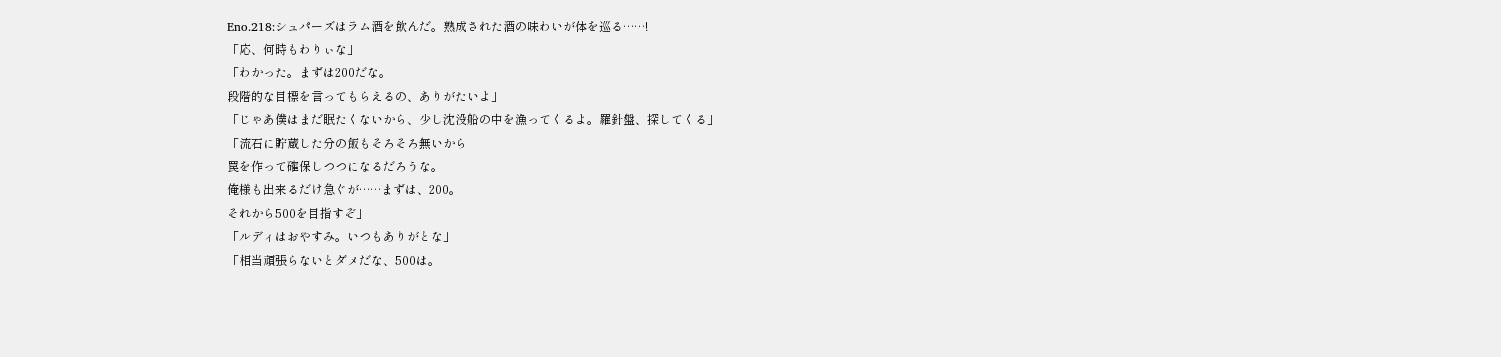Eno.218:シュパーズはラム酒を飲んだ。熟成された酒の味わいが体を巡る……!
「応、何時もわりぃな」
「わかった。まずは200だな。
段階的な目標を言ってもらえるの、ありがたいよ」
「じゃあ僕はまだ眠たくないから、少し沈没船の中を漁ってくるよ。羅針盤、探してくる」
「流石に貯蔵した分の飯もそろそろ無いから
罠を作って確保しつつになるだろうな。
俺様も出来るだけ急ぐが……まずは、200。
それから500を目指すぞ」
「ルディはおやすみ。いつもありがとな」
「相当頑張らないとダメだな、500は。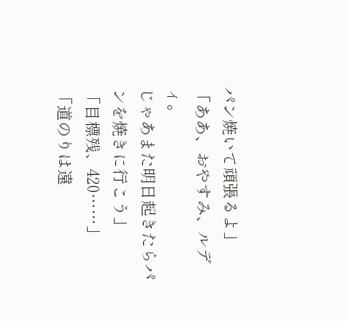パン焼いて頑張るよ」
「ああ、おやすみ、ルディ。
じゃあまた明日起きたらパンを焼きに行こう」
「目標残、420……」
「道のりは遠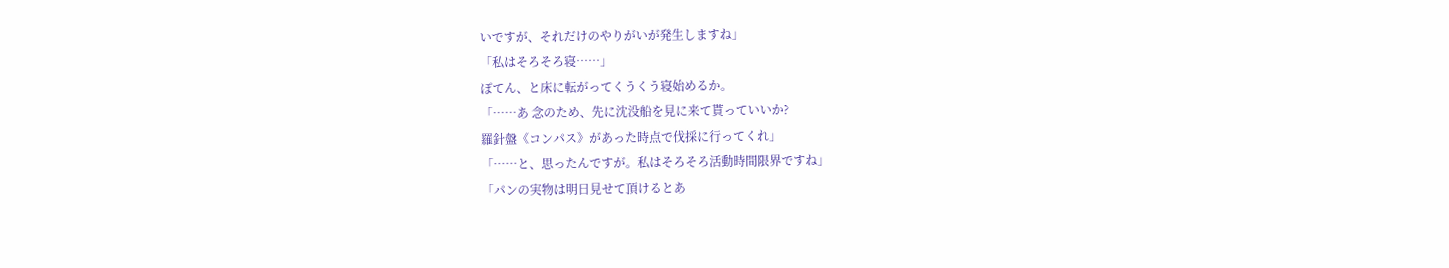いですが、それだけのやりがいが発生しますね」
「私はそろそろ寝……」
ぽてん、と床に転がってくうくう寝始めるか。
「……あ 念のため、先に沈没船を見に来て貰っていいか?
羅針盤《コンパス》があった時点で伐採に行ってくれ」
「……と、思ったんですが。私はそろそろ活動時間限界ですね」
「パンの実物は明日見せて頂けるとあ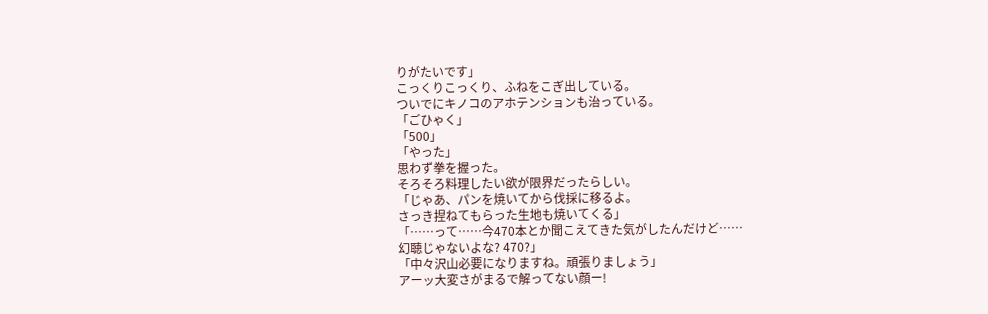りがたいです」
こっくりこっくり、ふねをこぎ出している。
ついでにキノコのアホテンションも治っている。
「ごひゃく」
「500」
「やった」
思わず拳を握った。
そろそろ料理したい欲が限界だったらしい。
「じゃあ、パンを焼いてから伐採に移るよ。
さっき捏ねてもらった生地も焼いてくる」
「……って……今470本とか聞こえてきた気がしたんだけど……
幻聴じゃないよな? 470?」
「中々沢山必要になりますね。頑張りましょう」
アーッ大変さがまるで解ってない顔ー!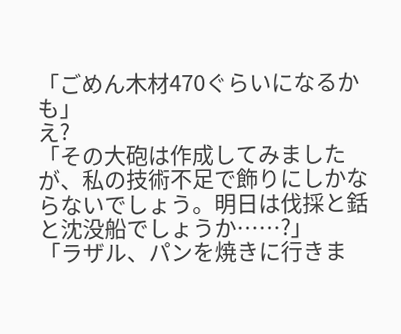「ごめん木材470ぐらいになるかも」
え?
「その大砲は作成してみましたが、私の技術不足で飾りにしかならないでしょう。明日は伐採と銛と沈没船でしょうか……?」
「ラザル、パンを焼きに行きま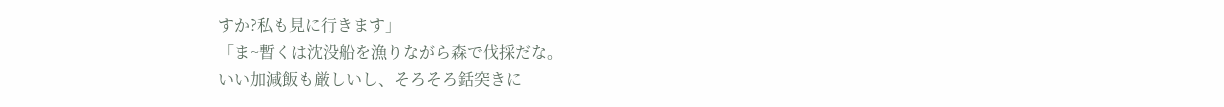すか?私も見に行きます」
「ま~暫くは沈没船を漁りながら森で伐採だな。
いい加減飯も厳しいし、そろそろ銛突きに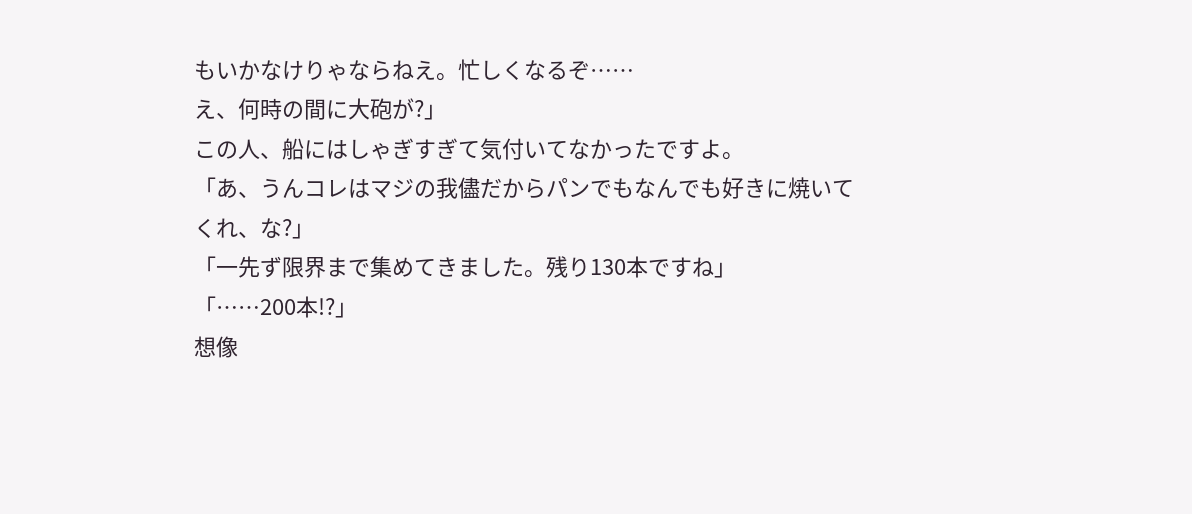もいかなけりゃならねえ。忙しくなるぞ……
え、何時の間に大砲が?」
この人、船にはしゃぎすぎて気付いてなかったですよ。
「あ、うんコレはマジの我儘だからパンでもなんでも好きに焼いてくれ、な?」
「一先ず限界まで集めてきました。残り130本ですね」
「……200本!?」
想像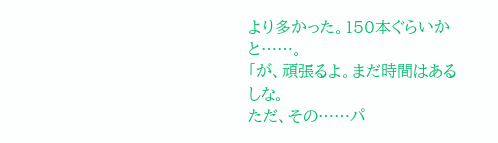より多かった。150本ぐらいかと……。
「が、頑張るよ。まだ時間はあるしな。
ただ、その……パ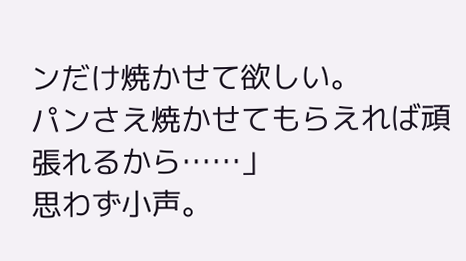ンだけ焼かせて欲しい。
パンさえ焼かせてもらえれば頑張れるから……」
思わず小声。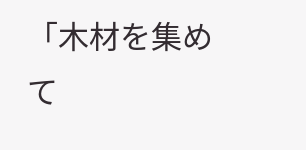「木材を集めて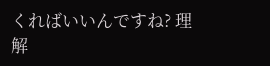くればいいんですね? 理解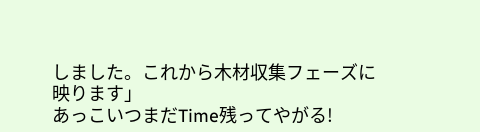しました。これから木材収集フェーズに映ります」
あっこいつまだTime残ってやがる!